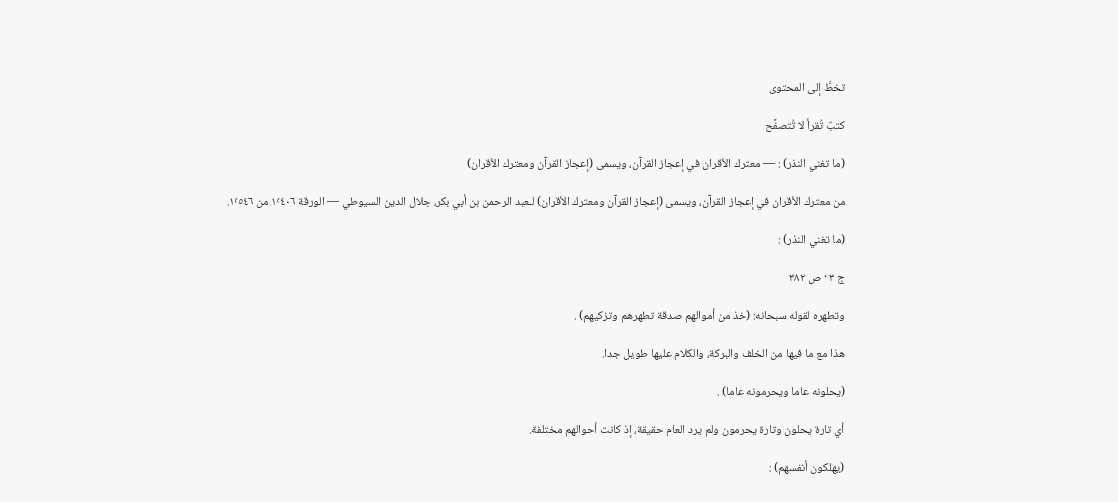تخطَّ إلى المحتوى

كتبٌ تُقرأ لا تُتصفَّح

(ما تغني النذر) : — معترك الأقران في إعجاز القرآن، ويسمى (إعجاز القرآن ومعترك الأقران)

من معترك الأقران في إعجاز القرآن، ويسمى (إعجاز القرآن ومعترك الأقران) لـعبد الرحمن بن أبي بكر، جلال الدين السيوطي — الورقة ١٬٤٠٦ من ١٬٥٤٦.

(ما تغني النذر) :

ج ٣ · ص ٣٨٢

وتطهره لقوله سبحانه: (خذ من أموالهم صدقة تطهرهم وتزكيهم) .

هذا مع ما فيها من الخلف والبركة، والكلام عليها طويل جدا.

(يحلونه عاما ويحرمونه عاما) .

أي تارة يحلون وتارة يحرمون ولم يرد العام حقيقة، إذ كانت أحوالهم مختلفة.

(يهلكون أنفسهم) :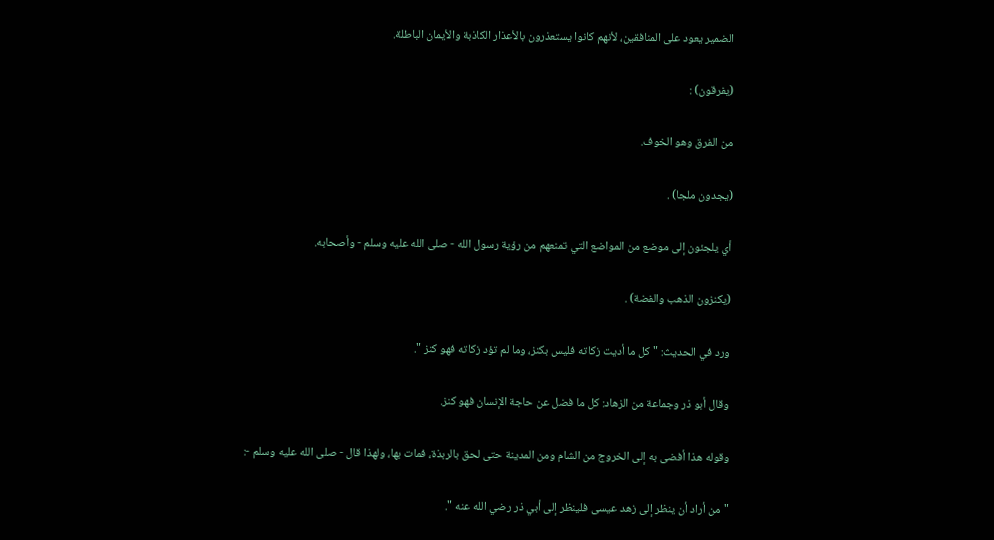الضمير يعود على المنافقين، لأنهم كانوا يستعذرون بالأعذار الكاذبة والأيمان الباطلة.

(يفرقون) :

من الفرق وهو الخوف.

(يجدون ملجا) .

أي يلجئون إلى موضع من المواضع التي تمنعهم من رؤية رسول الله - صلى الله عليه وسلم - وأصحابه.

(يكنزون الذهب والفضة) .

ورد في الحديث: " كل ما أديت زكاته فليس بكنز، وما لم تؤد زكاته فهو كنز ".

وقال أبو ذر وجماعة من الزهاد: كل ما فضل عن حاجة الإنسان فهو كنز.

وقوله هذا أفضى به إلى الخروج من الشام ومن المدينة حتى لحق بالربذة، فمات بها، ولهذا قال - صلى الله عليه وسلم -:

" من أراد أن ينظر إلى زهد عيسى فلينظر إلى أبي ذر رضي الله عنه ".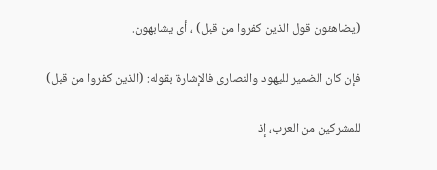(يضاهئون قول الذين كفروا من قبل) ، أى يشابهون.

فإن كان الضمير لليهود والنصارى فالإشارة بقوله: (الذين كفروا من قبل)

للمشركين من العرب، إذ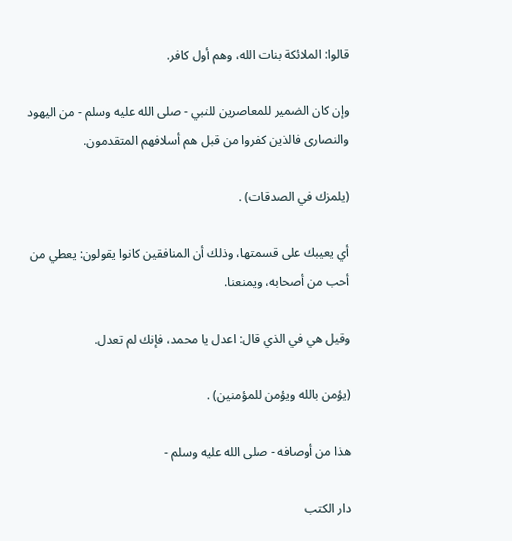قالوا: الملائكة بنات الله، وهم أول كافر.

وإن كان الضمير للمعاصرين للنبي - صلى الله عليه وسلم - من اليهود والنصارى فالذين كفروا من قبل هم أسلافهم المتقدمون.

(يلمزك في الصدقات) .

أي يعيبك على قسمتها، وذلك أن المنافقين كانوا يقولون: يعطي من أحب من أصحابه، ويمنعنا.

وقيل هي في الذي قال: اعدل يا محمد، فإنك لم تعدل.

(يؤمن بالله ويؤمن للمؤمنين) .

هذا من أوصافه - صلى الله عليه وسلم -

دار الكتب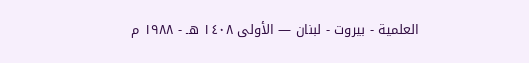العلمية - بيروت - لبنان — الأولى ١٤٠٨ هـ - ١٩٨٨ م